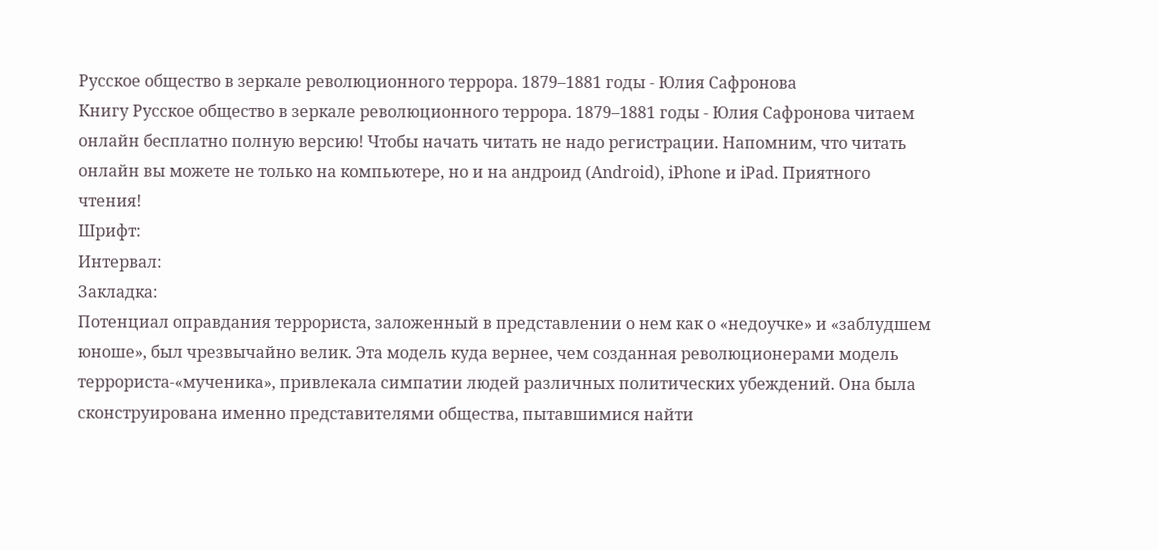Русское общество в зеркале революционного террора. 1879–1881 годы - Юлия Сафронова
Книгу Русское общество в зеркале революционного террора. 1879–1881 годы - Юлия Сафронова читаем онлайн бесплатно полную версию! Чтобы начать читать не надо регистрации. Напомним, что читать онлайн вы можете не только на компьютере, но и на андроид (Android), iPhone и iPad. Приятного чтения!
Шрифт:
Интервал:
Закладка:
Потенциал оправдания террориста, заложенный в представлении о нем как о «недоучке» и «заблудшем юноше», был чрезвычайно велик. Эта модель куда вернее, чем созданная революционерами модель террориста-«мученика», привлекала симпатии людей различных политических убеждений. Она была сконструирована именно представителями общества, пытавшимися найти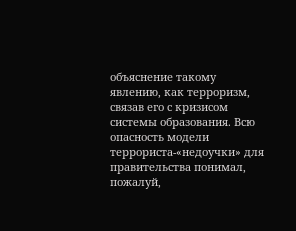объяснение такому явлению, как терроризм, связав его с кризисом системы образования. Всю опасность модели террориста-«недоучки» для правительства понимал, пожалуй,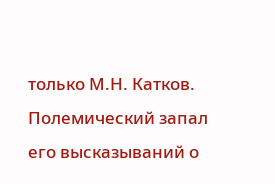только М.Н. Катков. Полемический запал его высказываний о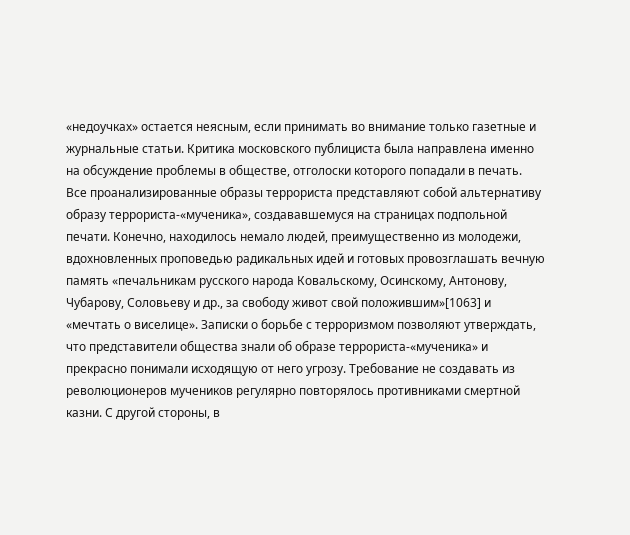«недоучках» остается неясным, если принимать во внимание только газетные и журнальные статьи. Критика московского публициста была направлена именно на обсуждение проблемы в обществе, отголоски которого попадали в печать.
Все проанализированные образы террориста представляют собой альтернативу образу террориста-«мученика», создававшемуся на страницах подпольной печати. Конечно, находилось немало людей, преимущественно из молодежи, вдохновленных проповедью радикальных идей и готовых провозглашать вечную память «печальникам русского народа Ковальскому, Осинскому, Антонову, Чубарову, Соловьеву и др., за свободу живот свой положившим»[1063] и «мечтать о виселице». Записки о борьбе с терроризмом позволяют утверждать, что представители общества знали об образе террориста-«мученика» и прекрасно понимали исходящую от него угрозу. Требование не создавать из революционеров мучеников регулярно повторялось противниками смертной казни. С другой стороны, в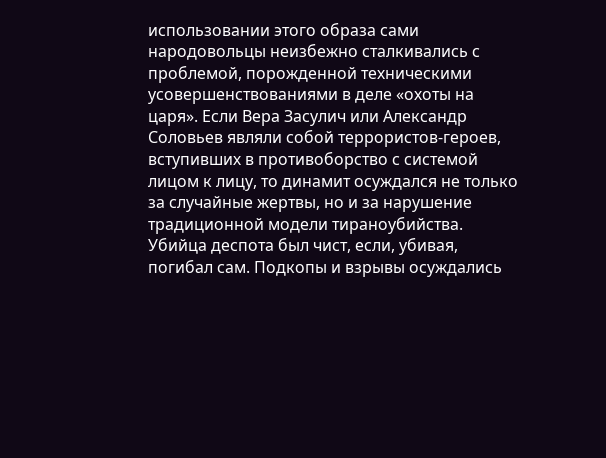использовании этого образа сами народовольцы неизбежно сталкивались с проблемой, порожденной техническими усовершенствованиями в деле «охоты на царя». Если Вера Засулич или Александр Соловьев являли собой террористов-героев, вступивших в противоборство с системой лицом к лицу, то динамит осуждался не только за случайные жертвы, но и за нарушение традиционной модели тираноубийства. Убийца деспота был чист, если, убивая, погибал сам. Подкопы и взрывы осуждались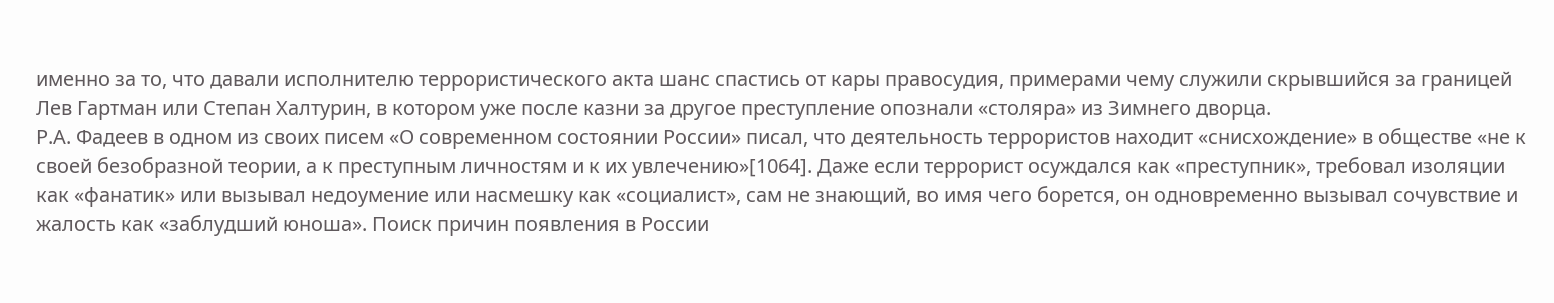именно за то, что давали исполнителю террористического акта шанс спастись от кары правосудия, примерами чему служили скрывшийся за границей Лев Гартман или Степан Халтурин, в котором уже после казни за другое преступление опознали «столяра» из Зимнего дворца.
Р.А. Фадеев в одном из своих писем «О современном состоянии России» писал, что деятельность террористов находит «снисхождение» в обществе «не к своей безобразной теории, а к преступным личностям и к их увлечению»[1064]. Даже если террорист осуждался как «преступник», требовал изоляции как «фанатик» или вызывал недоумение или насмешку как «социалист», сам не знающий, во имя чего борется, он одновременно вызывал сочувствие и жалость как «заблудший юноша». Поиск причин появления в России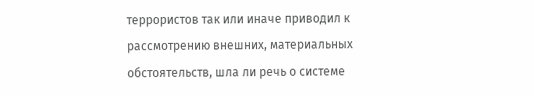террористов так или иначе приводил к рассмотрению внешних, материальных обстоятельств, шла ли речь о системе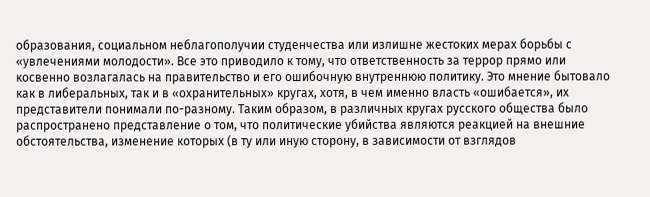образования, социальном неблагополучии студенчества или излишне жестоких мерах борьбы с «увлечениями молодости». Все это приводило к тому, что ответственность за террор прямо или косвенно возлагалась на правительство и его ошибочную внутреннюю политику. Это мнение бытовало как в либеральных, так и в «охранительных» кругах, хотя, в чем именно власть «ошибается», их представители понимали по-разному. Таким образом, в различных кругах русского общества было распространено представление о том, что политические убийства являются реакцией на внешние обстоятельства, изменение которых (в ту или иную сторону, в зависимости от взглядов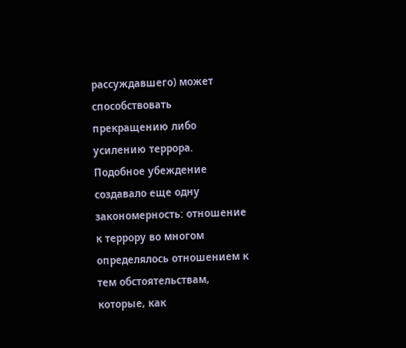рассуждавшего) может способствовать прекращению либо усилению террора. Подобное убеждение создавало еще одну закономерность: отношение к террору во многом определялось отношением к тем обстоятельствам, которые, как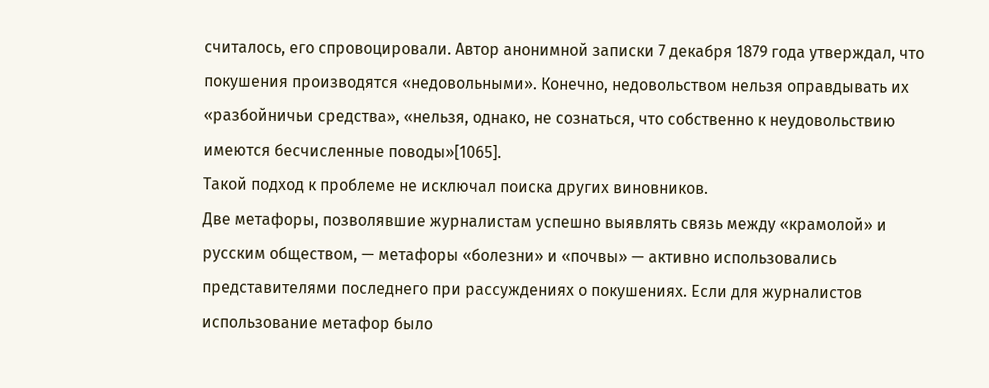считалось, его спровоцировали. Автор анонимной записки 7 декабря 1879 года утверждал, что покушения производятся «недовольными». Конечно, недовольством нельзя оправдывать их «разбойничьи средства», «нельзя, однако, не сознаться, что собственно к неудовольствию имеются бесчисленные поводы»[1065].
Такой подход к проблеме не исключал поиска других виновников.
Две метафоры, позволявшие журналистам успешно выявлять связь между «крамолой» и русским обществом, — метафоры «болезни» и «почвы» — активно использовались представителями последнего при рассуждениях о покушениях. Если для журналистов использование метафор было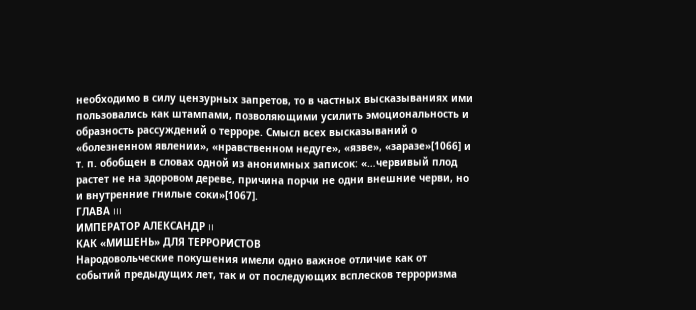необходимо в силу цензурных запретов, то в частных высказываниях ими пользовались как штампами, позволяющими усилить эмоциональность и образность рассуждений о терроре. Смысл всех высказываний о «болезненном явлении», «нравственном недуге», «язве», «заразе»[1066] и т. п. обобщен в словах одной из анонимных записок: «…червивый плод растет не на здоровом дереве, причина порчи не одни внешние черви, но и внутренние гнилые соки»[1067].
ГЛАВА III
ИМПЕРАТОР АЛЕКСАНДР II
КАК «МИШЕНЬ» ДЛЯ ТЕРРОРИСТОВ
Народовольческие покушения имели одно важное отличие как от событий предыдущих лет, так и от последующих всплесков терроризма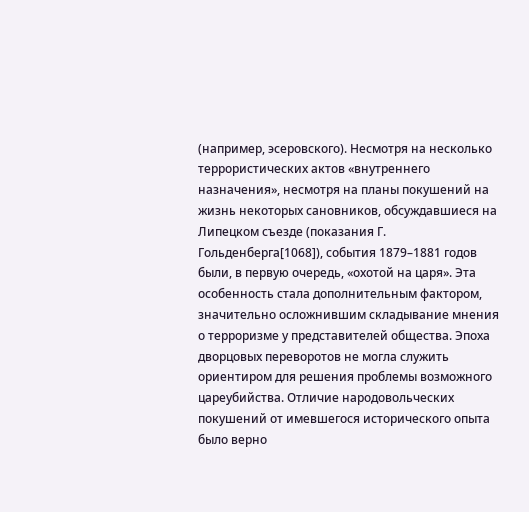(например, эсеровского). Несмотря на несколько террористических актов «внутреннего назначения», несмотря на планы покушений на жизнь некоторых сановников, обсуждавшиеся на Липецком съезде (показания Г. Гольденберга[1068]), события 1879–1881 годов были, в первую очередь, «охотой на царя». Эта особенность стала дополнительным фактором, значительно осложнившим складывание мнения о терроризме у представителей общества. Эпоха дворцовых переворотов не могла служить ориентиром для решения проблемы возможного цареубийства. Отличие народовольческих покушений от имевшегося исторического опыта было верно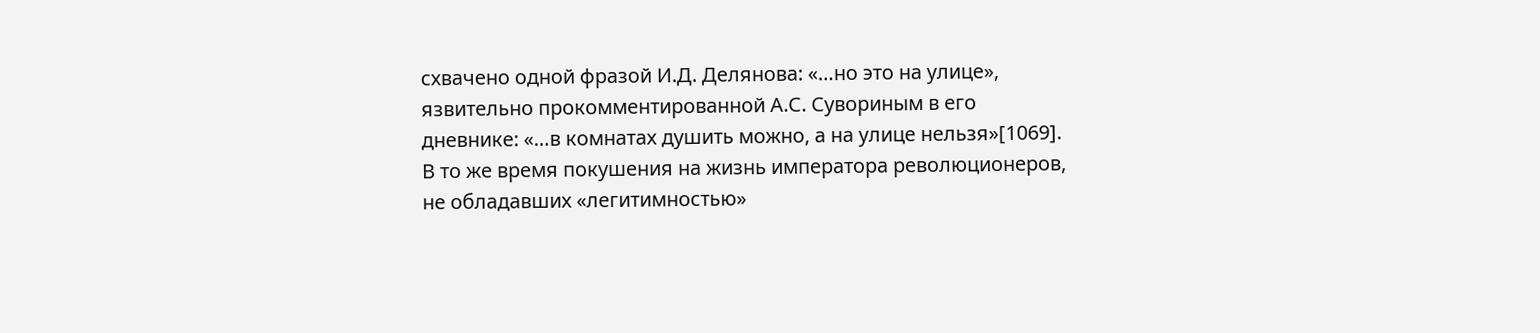схвачено одной фразой И.Д. Делянова: «…но это на улице», язвительно прокомментированной А.С. Сувориным в его дневнике: «…в комнатах душить можно, а на улице нельзя»[1069]. В то же время покушения на жизнь императора революционеров, не обладавших «легитимностью»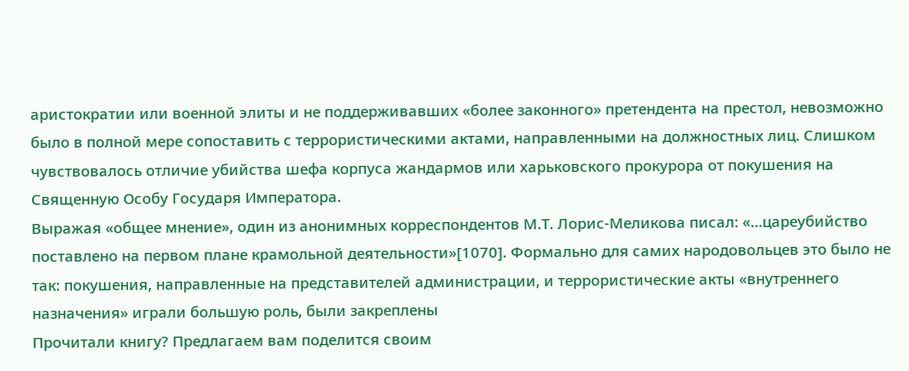аристократии или военной элиты и не поддерживавших «более законного» претендента на престол, невозможно было в полной мере сопоставить с террористическими актами, направленными на должностных лиц. Слишком чувствовалось отличие убийства шефа корпуса жандармов или харьковского прокурора от покушения на Священную Особу Государя Императора.
Выражая «общее мнение», один из анонимных корреспондентов М.Т. Лорис-Меликова писал: «…цареубийство поставлено на первом плане крамольной деятельности»[1070]. Формально для самих народовольцев это было не так: покушения, направленные на представителей администрации, и террористические акты «внутреннего назначения» играли большую роль, были закреплены
Прочитали книгу? Предлагаем вам поделится своим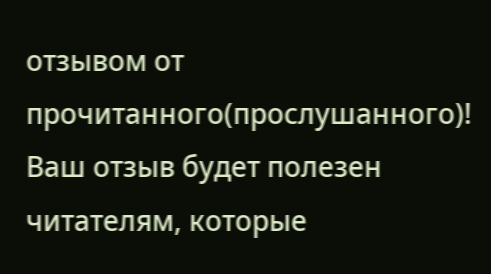отзывом от прочитанного(прослушанного)! Ваш отзыв будет полезен читателям, которые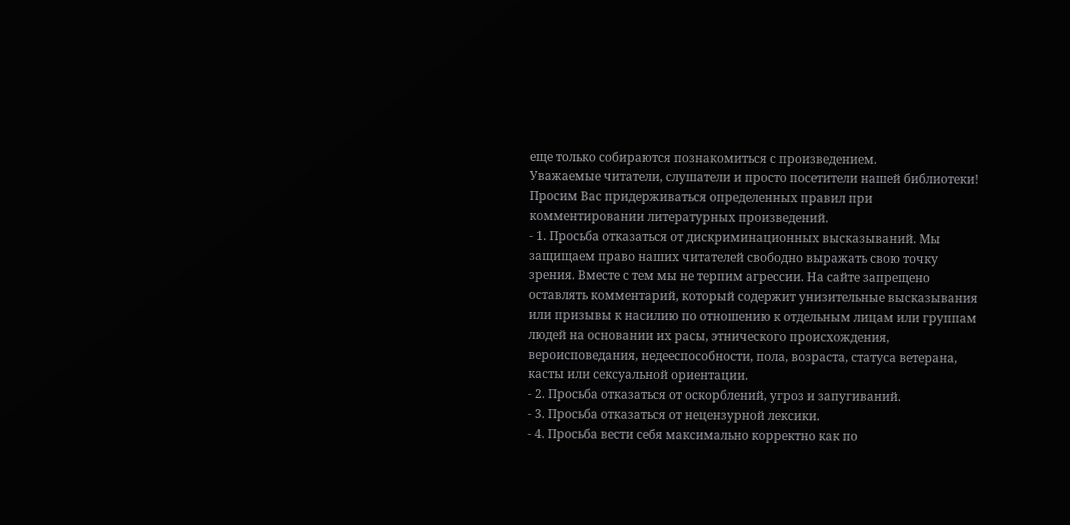еще только собираются познакомиться с произведением.
Уважаемые читатели, слушатели и просто посетители нашей библиотеки! Просим Вас придерживаться определенных правил при комментировании литературных произведений.
- 1. Просьба отказаться от дискриминационных высказываний. Мы защищаем право наших читателей свободно выражать свою точку зрения. Вместе с тем мы не терпим агрессии. На сайте запрещено оставлять комментарий, который содержит унизительные высказывания или призывы к насилию по отношению к отдельным лицам или группам людей на основании их расы, этнического происхождения, вероисповедания, недееспособности, пола, возраста, статуса ветерана, касты или сексуальной ориентации.
- 2. Просьба отказаться от оскорблений, угроз и запугиваний.
- 3. Просьба отказаться от нецензурной лексики.
- 4. Просьба вести себя максимально корректно как по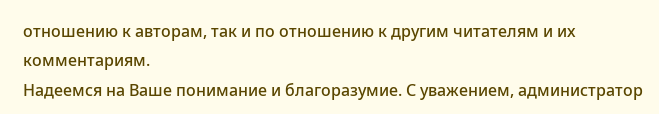отношению к авторам, так и по отношению к другим читателям и их комментариям.
Надеемся на Ваше понимание и благоразумие. С уважением, администратор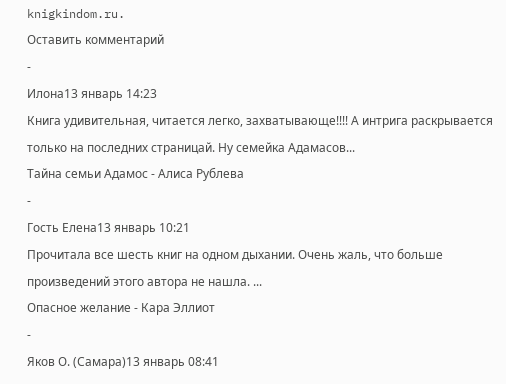knigkindom.ru.
Оставить комментарий
-
Илона13 январь 14:23
Книга удивительная, читается легко, захватывающе!!!! А интрига раскрывается только на последних страницай. Ну семейка Адамасов...
Тайна семьи Адамос - Алиса Рублева
-
Гость Елена13 январь 10:21
Прочитала все шесть книг на одном дыхании. Очень жаль, что больше произведений этого автора не нашла. ...
Опасное желание - Кара Эллиот
-
Яков О. (Самара)13 январь 08:41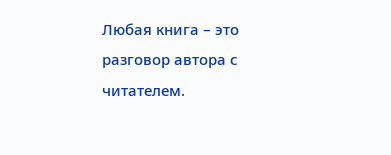Любая книга – это разговор автора с читателем.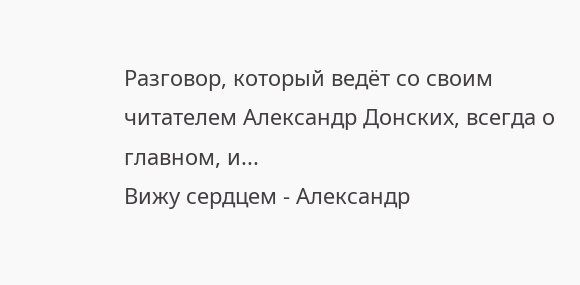Разговор, который ведёт со своим читателем Александр Донских, всегда о главном, и...
Вижу сердцем - Александр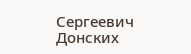Сергеевич Донских